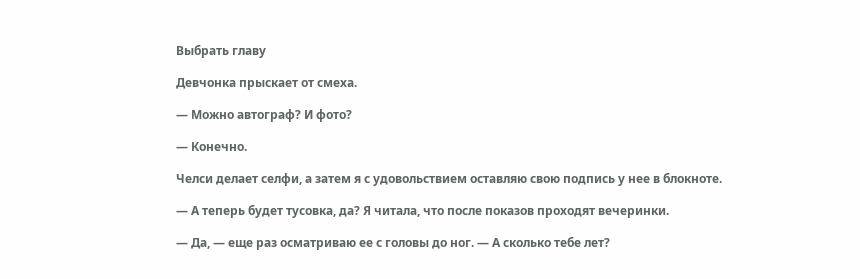Выбрать главу

Девчонка прыскает от смеха.

— Можно автограф? И фото?

— Конечно.

Челси делает селфи, а затем я с удовольствием оставляю свою подпись у нее в блокноте.

— А теперь будет тусовка, да? Я читала, что после показов проходят вечеринки.

— Да, — еще раз осматриваю ее с головы до ног. — А сколько тебе лет?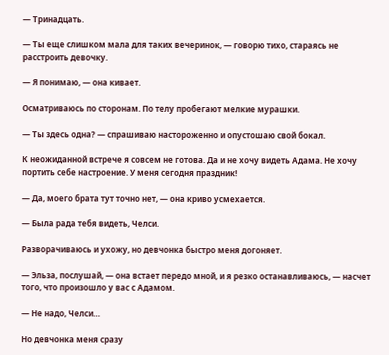— Тринадцать.

— Ты еще слишком мала для таких вечеринок, — говорю тихо, стараясь не расстроить девочку.

— Я понимаю, — она кивает.

Осматриваюсь по сторонам. По телу пробегают мелкие мурашки.

— Ты здесь одна? — спрашиваю настороженно и опустошаю свой бокал.

К неожиданной встрече я совсем не готова. Да и не хочу видеть Адама. Не хочу портить себе настроение. У меня сегодня праздник!

— Да, моего брата тут точно нет, — она криво усмехается.

— Была рада тебя видеть, Челси.

Разворачиваюсь и ухожу, но девчонка быстро меня догоняет.

— Эльза, послушай, — она встает передо мной, и я резко останавливаюсь, — насчет того, что произошло у вас с Адамом.

— Не надо, Челси…

Но девчонка меня сразу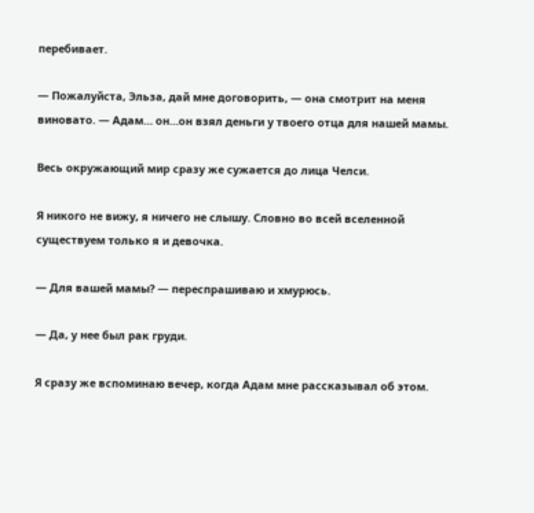перебивает.

— Пожалуйста, Эльза, дай мне договорить, — она смотрит на меня виновато. — Адам… он…он взял деньги у твоего отца для нашей мамы.

Весь окружающий мир сразу же сужается до лица Челси.

Я никого не вижу, я ничего не слышу. Словно во всей вселенной существуем только я и девочка.

— Для вашей мамы? — переспрашиваю и хмурюсь.

— Да, у нее был рак груди.

Я сразу же вспоминаю вечер, когда Адам мне рассказывал об этом.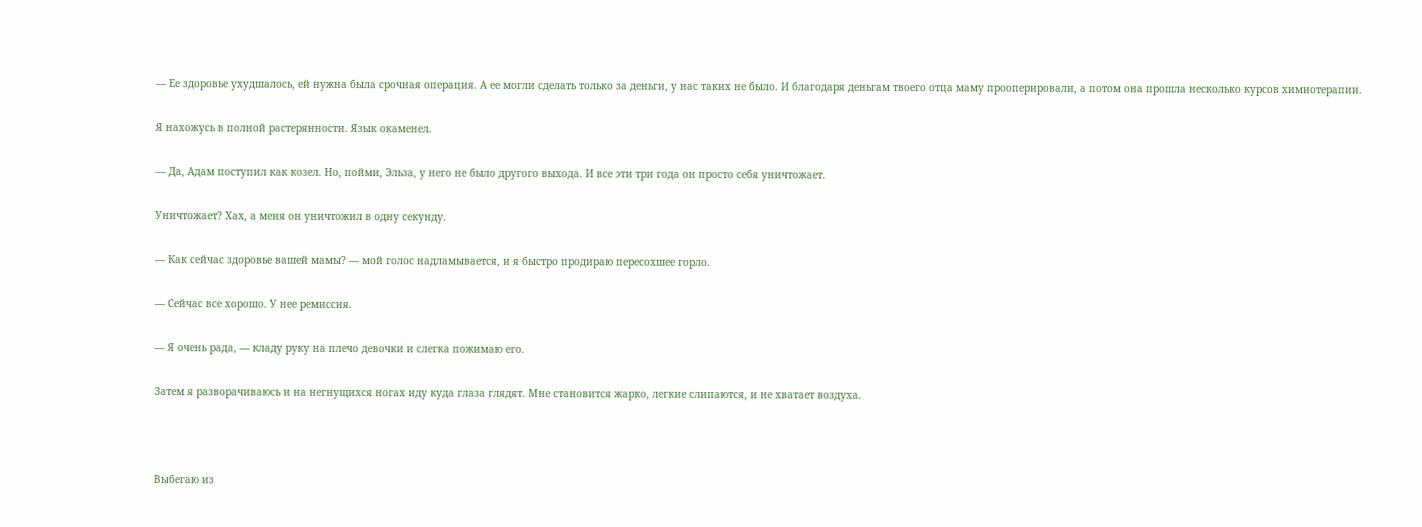— Ее здоровье ухудшалось, ей нужна была срочная операция. А ее могли сделать только за деньги, у нас таких не было. И благодаря деньгам твоего отца маму прооперировали, а потом она прошла несколько курсов химиотерапии.

Я нахожусь в полной растерянности. Язык окаменел.

— Да, Адам поступил как козел. Но, пойми, Эльза, у него не было другого выхода. И все эти три года он просто себя уничтожает.

Уничтожает? Хах, а меня он уничтожил в одну секунду.

— Как сейчас здоровье вашей мамы? — мой голос надламывается, и я быстро продираю пересохшее горло.

— Сейчас все хорошо. У нее ремиссия.

— Я очень рада, — кладу руку на плечо девочки и слегка пожимаю его.

Затем я разворачиваюсь и на негнущихся ногах иду куда глаза глядят. Мне становится жарко, легкие слипаются, и не хватает воздуха.



Выбегаю из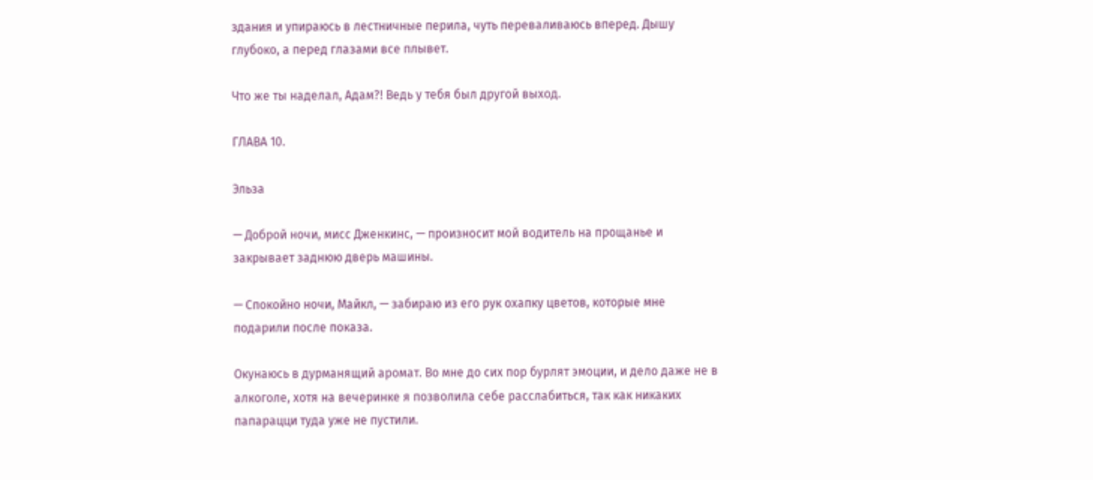здания и упираюсь в лестничные перила, чуть переваливаюсь вперед. Дышу глубоко, а перед глазами все плывет.

Что же ты наделал, Адам?! Ведь у тебя был другой выход.

ГЛАВА 10.

Эльза

— Доброй ночи, мисс Дженкинс, — произносит мой водитель на прощанье и закрывает заднюю дверь машины.

— Спокойно ночи, Майкл, — забираю из его рук охапку цветов, которые мне подарили после показа.

Окунаюсь в дурманящий аромат. Во мне до сих пор бурлят эмоции, и дело даже не в алкоголе, хотя на вечеринке я позволила себе расслабиться, так как никаких папарацци туда уже не пустили.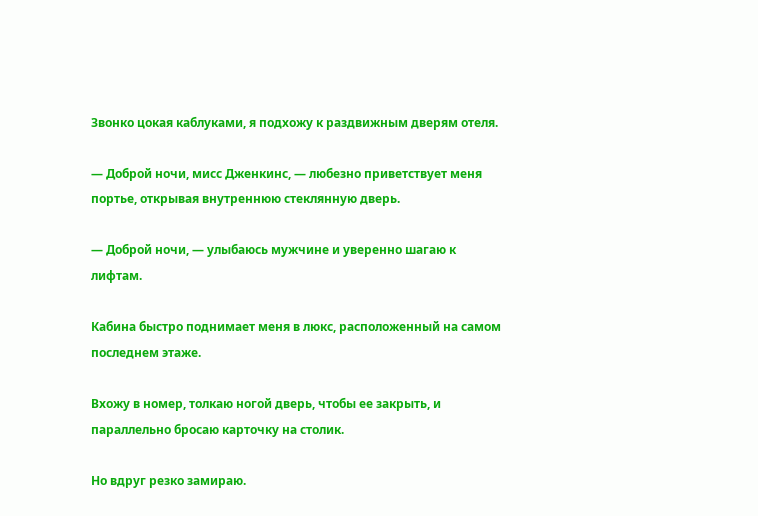Звонко цокая каблуками, я подхожу к раздвижным дверям отеля.

— Доброй ночи, мисс Дженкинс, — любезно приветствует меня портье, открывая внутреннюю стеклянную дверь.

— Доброй ночи, — улыбаюсь мужчине и уверенно шагаю к лифтам.

Кабина быстро поднимает меня в люкс, расположенный на самом последнем этаже.

Вхожу в номер, толкаю ногой дверь, чтобы ее закрыть, и параллельно бросаю карточку на столик.

Но вдруг резко замираю.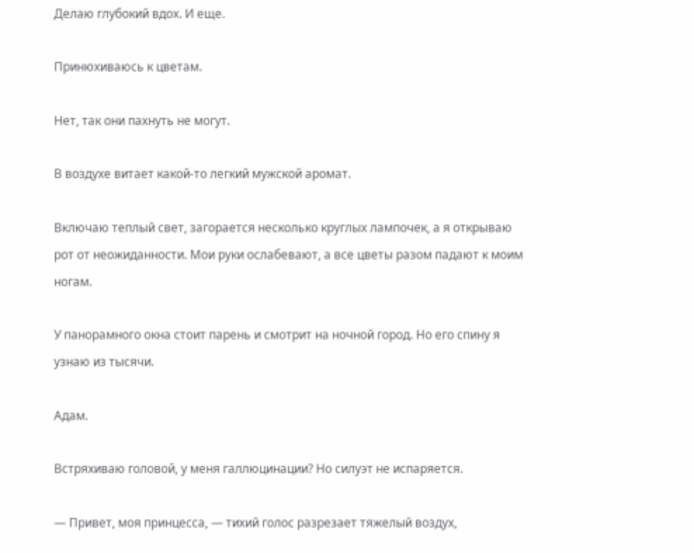Делаю глубокий вдох. И еще.

Принюхиваюсь к цветам.

Нет, так они пахнуть не могут.

В воздухе витает какой-то легкий мужской аромат.

Включаю теплый свет, загорается несколько круглых лампочек, а я открываю рот от неожиданности. Мои руки ослабевают, а все цветы разом падают к моим ногам.

У панорамного окна стоит парень и смотрит на ночной город. Но его спину я узнаю из тысячи.

Адам.

Встряхиваю головой, у меня галлюцинации? Но силуэт не испаряется.

— Привет, моя принцесса, — тихий голос разрезает тяжелый воздух,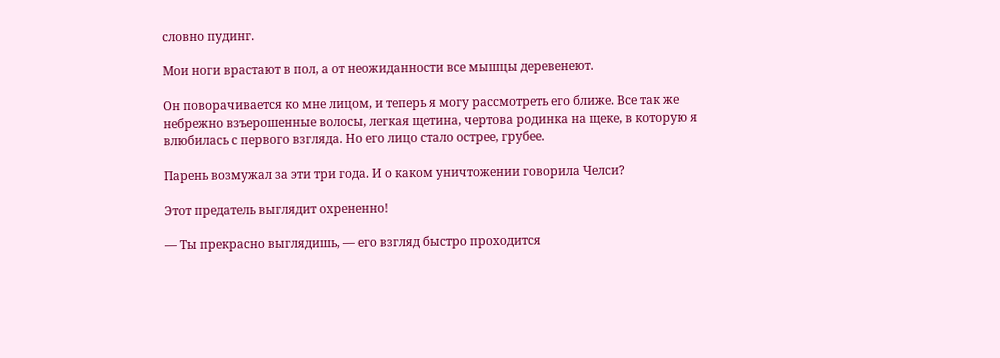словно пудинг.

Мои ноги врастают в пол, а от неожиданности все мышцы деревенеют.

Он поворачивается ко мне лицом, и теперь я могу рассмотреть его ближе. Все так же небрежно взъерошенные волосы, легкая щетина, чертова родинка на щеке, в которую я влюбилась с первого взгляда. Но его лицо стало острее, грубее.

Парень возмужал за эти три года. И о каком уничтожении говорила Челси?

Этот предатель выглядит охрененно!

— Ты прекрасно выглядишь, — его взгляд быстро проходится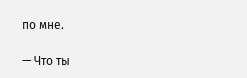по мне.

— Что ты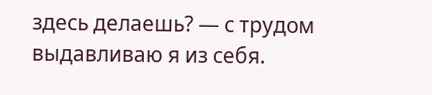здесь делаешь? — с трудом выдавливаю я из себя.